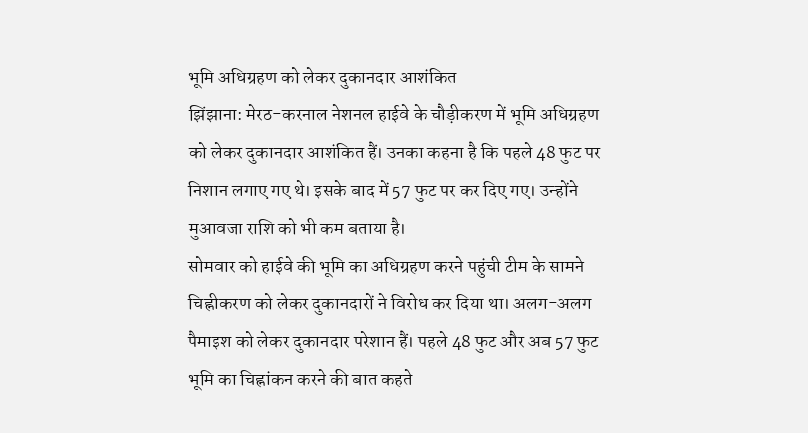भूमि अधिग्रहण को लेकर दुकानदार आशंकित
झिंझाना: मेरठ-करनाल नेशनल हाईवे के चौड़ीकरण में भूमि अधिग्रहण को लेकर दुकानदार आशंकित हैं। उनका कहना है कि पहले 48 फुट पर निशान लगाए गए थे। इसके बाद में 57 फुट पर कर दिए गए। उन्होंने मुआवजा राशि को भी कम बताया है।
सोमवार को हाईवे की भूमि का अधिग्रहण करने पहुंची टीम के सामने चिह्नीकरण को लेकर दुकानदारों ने विरोध कर दिया था। अलग-अलग पैमाइश को लेकर दुकानदार परेशान हैं। पहले 48 फुट और अब 57 फुट भूमि का चिह्नांकन करने की बात कहते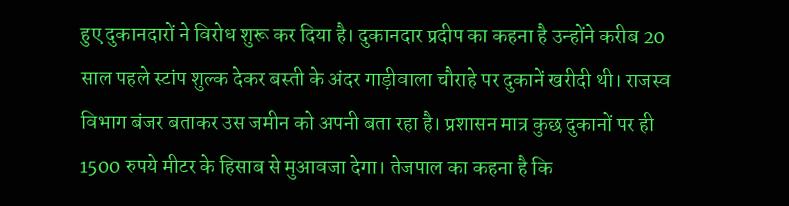हुए दुकानदारों ने विरोध शुरू कर दिया है। दुकानदार प्रदीप का कहना है उन्होंने करीब 20 साल पहले स्टांप शुल्क देकर बस्ती के अंदर गाड़ीवाला चौराहे पर दुकानें खरीदी थी। राजस्व विभाग बंजर बताकर उस जमीन को अपनी बता रहा है। प्रशासन मात्र कुछ दुकानों पर ही 1500 रुपये मीटर के हिसाब से मुआवजा देगा। तेजपाल का कहना है कि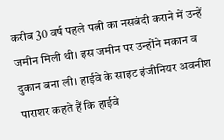करीब 30 वर्ष पहले पत्नी का नसबंदी कराने में उन्हें जमीन मिली थी। इस जमीन पर उन्होंने मकान व दुकान बना ली। हाईवे के साइट इंजीनियर अवनीश पाराशर कहते हैं कि हाईवे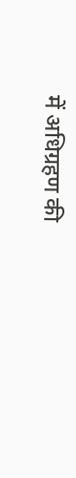में अधिग्रहण की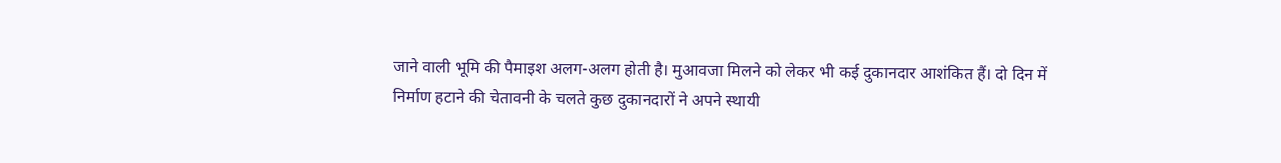जाने वाली भूमि की पैमाइश अलग-अलग होती है। मुआवजा मिलने को लेकर भी कई दुकानदार आशंकित हैं। दो दिन में निर्माण हटाने की चेतावनी के चलते कुछ दुकानदारों ने अपने स्थायी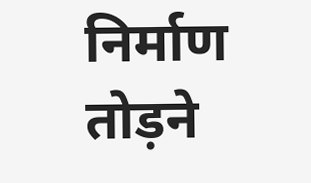निर्माण तोड़ने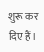शुरू कर दिए हैं।